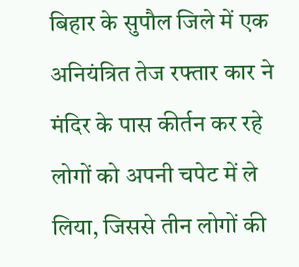बिहार के सुपौल जिले में एक अनियंत्रित तेज रफ्तार कार ने मंदिर के पास कीर्तन कर रहे लोगों को अपनी चपेट में ले लिया, जिससे तीन लोगों की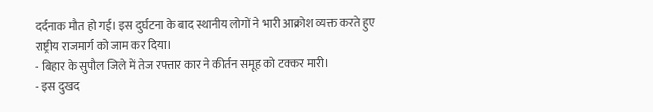दर्दनाक मौत हो गई। इस दुर्घटना के बाद स्थानीय लोगों ने भारी आक्रोश व्यक्त करते हुए राष्ट्रीय राजमार्ग को जाम कर दिया।
- बिहार के सुपौल जिले में तेज रफ्तार कार ने कीर्तन समूह को टक्कर मारी।
- इस दुखद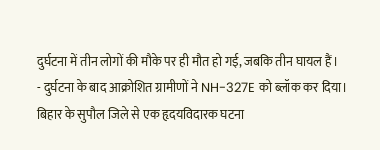दुर्घटना में तीन लोगों की मौके पर ही मौत हो गई, जबकि तीन घायल हैं।
- दुर्घटना के बाद आक्रोशित ग्रामीणों ने NH-327E को ब्लॉक कर दिया।
बिहार के सुपौल जिले से एक हृदयविदारक घटना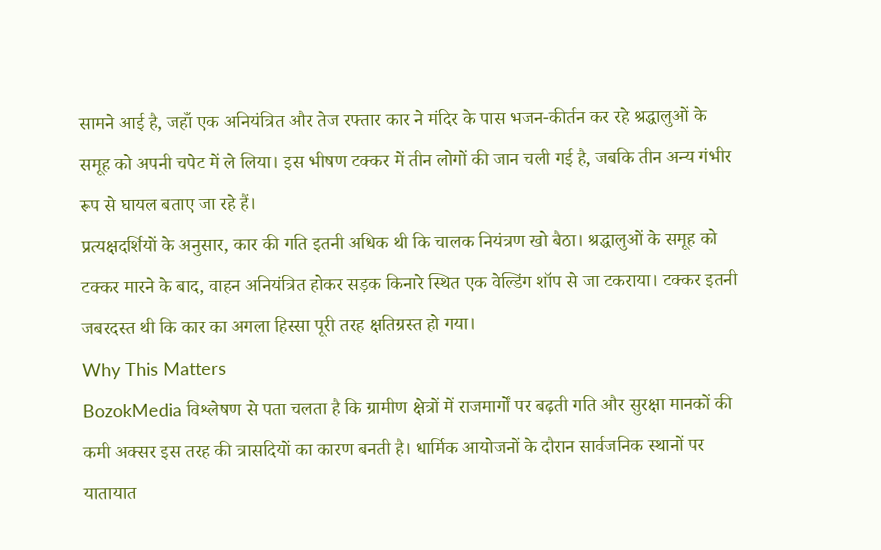सामने आई है, जहाँ एक अनियंत्रित और तेज रफ्तार कार ने मंदिर के पास भजन-कीर्तन कर रहे श्रद्धालुओं के समूह को अपनी चपेट में ले लिया। इस भीषण टक्कर में तीन लोगों की जान चली गई है, जबकि तीन अन्य गंभीर रूप से घायल बताए जा रहे हैं।
प्रत्यक्षदर्शियों के अनुसार, कार की गति इतनी अधिक थी कि चालक नियंत्रण खो बैठा। श्रद्धालुओं के समूह को टक्कर मारने के बाद, वाहन अनियंत्रित होकर सड़क किनारे स्थित एक वेल्डिंग शॉप से जा टकराया। टक्कर इतनी जबरदस्त थी कि कार का अगला हिस्सा पूरी तरह क्षतिग्रस्त हो गया।
Why This Matters
BozokMedia विश्लेषण से पता चलता है कि ग्रामीण क्षेत्रों में राजमार्गों पर बढ़ती गति और सुरक्षा मानकों की कमी अक्सर इस तरह की त्रासदियों का कारण बनती है। धार्मिक आयोजनों के दौरान सार्वजनिक स्थानों पर यातायात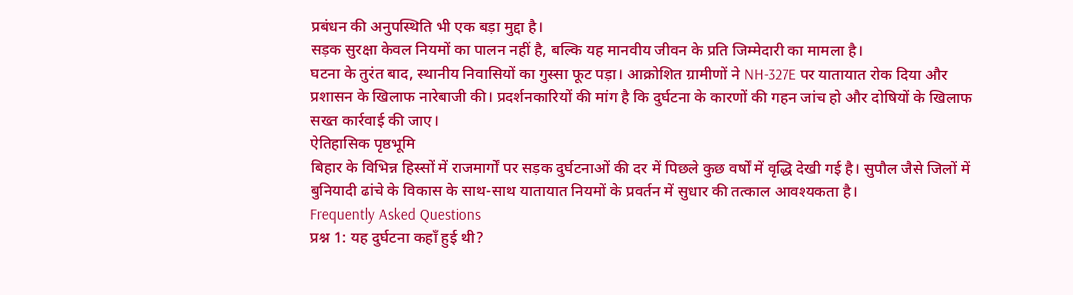प्रबंधन की अनुपस्थिति भी एक बड़ा मुद्दा है।
सड़क सुरक्षा केवल नियमों का पालन नहीं है, बल्कि यह मानवीय जीवन के प्रति जिम्मेदारी का मामला है।
घटना के तुरंत बाद, स्थानीय निवासियों का गुस्सा फूट पड़ा। आक्रोशित ग्रामीणों ने NH-327E पर यातायात रोक दिया और प्रशासन के खिलाफ नारेबाजी की। प्रदर्शनकारियों की मांग है कि दुर्घटना के कारणों की गहन जांच हो और दोषियों के खिलाफ सख्त कार्रवाई की जाए।
ऐतिहासिक पृष्ठभूमि
बिहार के विभिन्न हिस्सों में राजमार्गों पर सड़क दुर्घटनाओं की दर में पिछले कुछ वर्षों में वृद्धि देखी गई है। सुपौल जैसे जिलों में बुनियादी ढांचे के विकास के साथ-साथ यातायात नियमों के प्रवर्तन में सुधार की तत्काल आवश्यकता है।
Frequently Asked Questions
प्रश्न 1: यह दुर्घटना कहाँ हुई थी?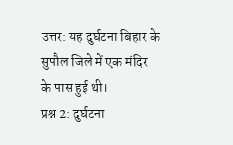उत्तर: यह दुर्घटना बिहार के सुपौल जिले में एक मंदिर के पास हुई थी।
प्रश्न 2: दुर्घटना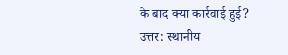के बाद क्या कार्रवाई हुई?
उत्तर: स्थानीय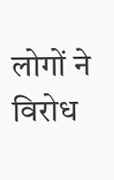लोगों ने विरोध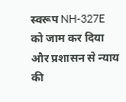स्वरूप NH-327E को जाम कर दिया और प्रशासन से न्याय की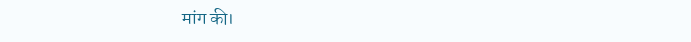मांग की।